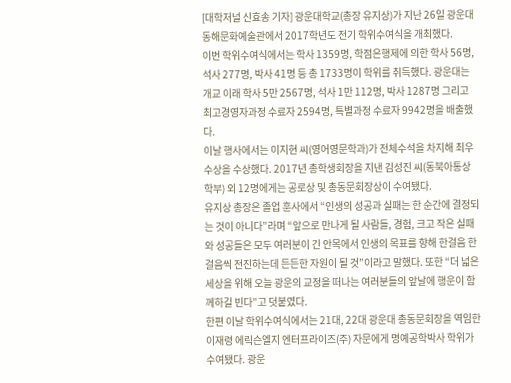[대학저널 신효송 기자] 광운대학교(총장 유지상)가 지난 26일 광운대 동해문화예술관에서 2017학년도 전기 학위수여식을 개최했다.
이번 학위수여식에서는 학사 1359명, 학점은행제에 의한 학사 56명, 석사 277명, 박사 41명 등 총 1733명이 학위를 취득했다. 광운대는 개교 이래 학사 5만 2567명, 석사 1만 112명, 박사 1287명 그리고 최고경영자과정 수료자 2594명, 특별과정 수료자 9942명을 배출했다.
이날 행사에서는 이지현 씨(영어영문학과)가 전체수석을 차지해 최우수상을 수상했다. 2017년 총학생회장을 지낸 김성진 씨(동북아통상학부) 외 12명에게는 공로상 및 총동문회장상이 수여됐다.
유지상 총장은 졸업 훈사에서 “인생의 성공과 실패는 한 순간에 결정되는 것이 아니다”라며 “앞으로 만나게 될 사람들, 경험, 크고 작은 실패와 성공들은 모두 여러분이 긴 안목에서 인생의 목표를 향해 한걸음 한 걸음씩 전진하는데 든든한 자원이 될 것”이라고 말했다. 또한 “더 넓은 세상을 위해 오늘 광운의 교정을 떠나는 여러분들의 앞날에 행운이 함께하길 빈다”고 덧붙였다.
한편 이날 학위수여식에서는 21대, 22대 광운대 총동문회장을 역임한 이재령 에릭슨엘지 엔터프라이즈(주) 자문에게 명예공학박사 학위가 수여됐다. 광운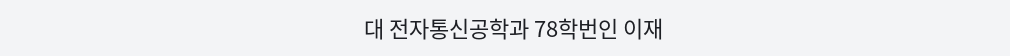대 전자통신공학과 78학번인 이재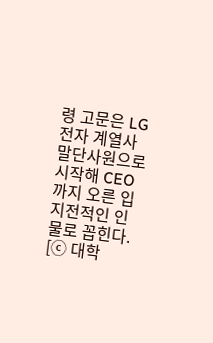령 고문은 LG전자 계열사 말단사원으로 시작해 CEO까지 오른 입지전적인 인물로 꼽힌다.
[ⓒ 대학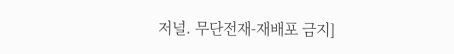저널. 무단전재-재배포 금지]